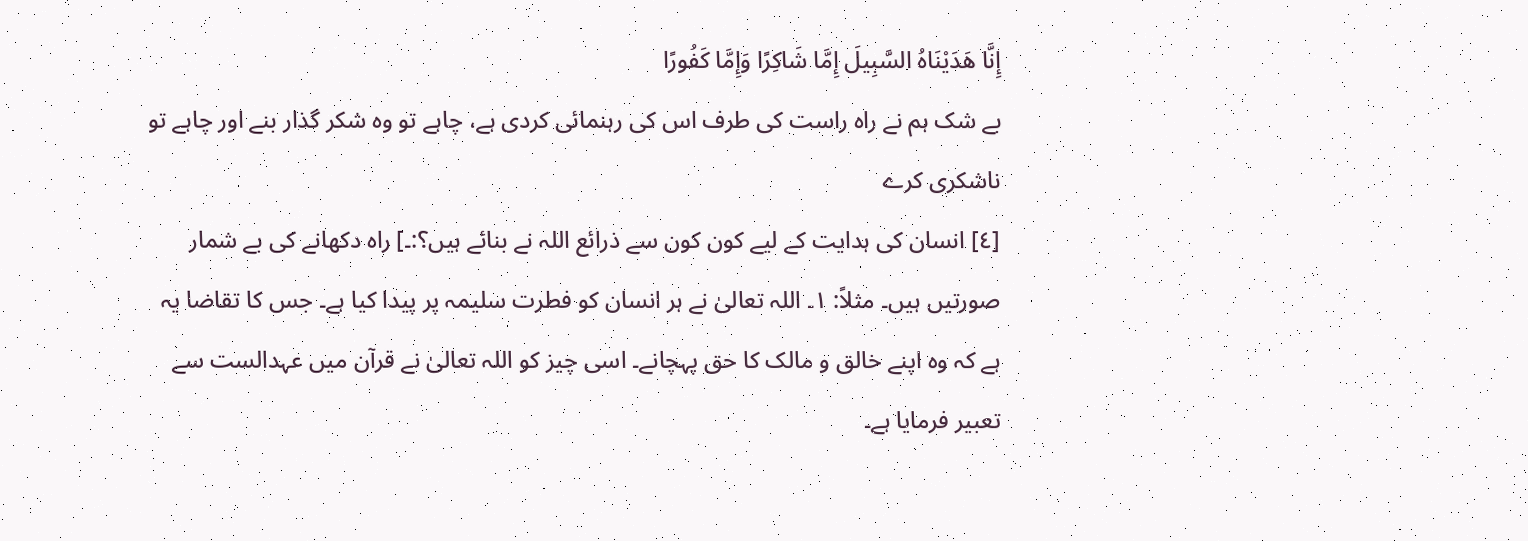إِنَّا هَدَيْنَاهُ السَّبِيلَ إِمَّا شَاكِرًا وَإِمَّا كَفُورًا
بے شک ہم نے راہ راست کی طرف اس کی رہنمائی کردی ہے، چاہے تو وہ شکر گذار بنے اور چاہے تو ناشکری کرے
[٤] انسان کی ہدایت کے لیے کون کون سے ذرائع اللہ نے بنائے ہیں؟:۔] راہ دکھانے کی بے شمار صورتیں ہیں۔ مثلاً: ١۔ اللہ تعالیٰ نے ہر انسان کو فطرت سلیمہ پر پیدا کیا ہے۔ جس کا تقاضا یہ ہے کہ وہ اپنے خالق و مالک کا حق پہچانے۔ اسی چیز کو اللہ تعالیٰ نے قرآن میں عہدالست سے تعبیر فرمایا ہے۔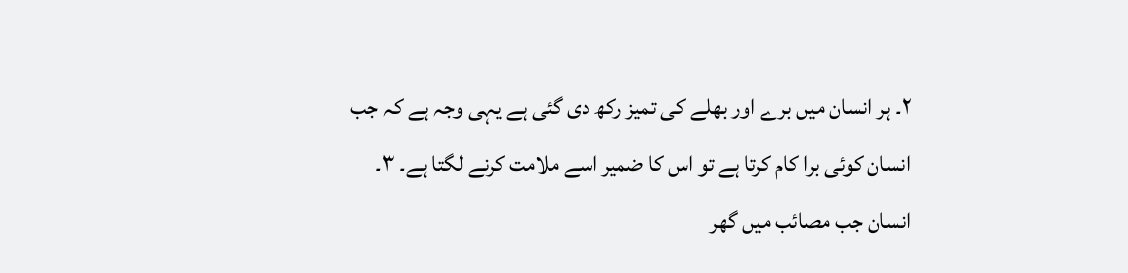٢۔ ہر انسان میں برے اور بھلے کی تمیز رکھ دی گئی ہے یہی وجہ ہے کہ جب انسان کوئی برا کام کرتا ہے تو اس کا ضمیر اسے ملامت کرنے لگتا ہے۔ ٣۔ انسان جب مصائب میں گھر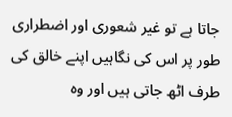جاتا ہے تو غیر شعوری اور اضطراری طور پر اس کی نگاہیں اپنے خالق کی طرف اٹھ جاتی ہیں اور وہ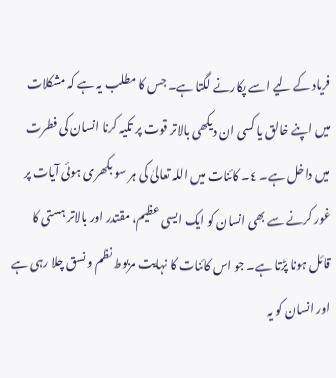فریاد کے لیے اسے پکارنے لگتا ہے۔ جس کا مطلب یہ ہے کہ مشکلات میں اپنے خالق یا کسی ان دیکھی بالاتر قوت پر تکیہ کرنا انسان کی فطرت میں داخل ہے۔ ٤۔ کائنات میں اللہ تعالیٰ کی ہر سو بکھری ہوئی آیات پر غور کرنے سے بھی انسان کو ایک ایسی عظیم، مقتدر اور بالاتر ہستی کا قائل ہونا پڑتا ہے۔ جو اس کائنات کا نہایت مربوط نظم و نسق چلا رہی ہے اور انسان کو یہ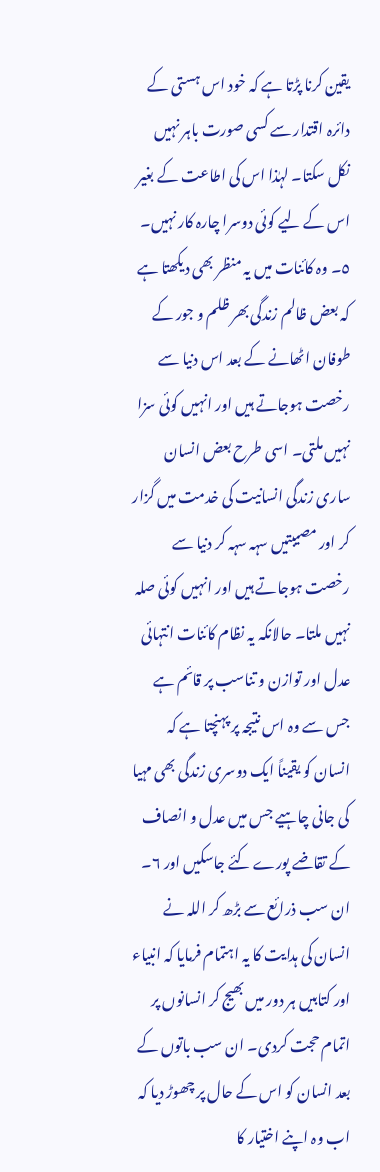یقین کرنا پڑتا ہے کہ خود اس ہستی کے دائرہ اقتدار سے کسی صورت باہر نہیں نکل سکتا۔ لہٰذا اس کی اطاعت کے بغیر اس کے لیے کوئی دوسرا چارہ کار نہیں۔ ٥۔ وہ کائنات میں یہ منظر بھی دیکھتا ہے کہ بعض ظالم زندگی بھر ظلم و جور کے طوفان اٹھانے کے بعد اس دنیا سے رخصت ہوجاتے ہیں اور انہیں کوئی سزا نہیں ملتی۔ اسی طرح بعض انسان ساری زندگی انسانیت کی خدمت میں گزار کر اور مصیبتیں سہہ سہہ کر دنیا سے رخصت ہوجاتے ہیں اور انہیں کوئی صلہ نہیں ملتا۔ حالانکہ یہ نظام کائنات انتہائی عدل اور توازن و تناسب پر قائم ہے جس سے وہ اس نتیجہ پر پہنچتا ہے کہ انسان کو یقیناً ایک دوسری زندگی بھی مہیا کی جانی چاہیے جس میں عدل و انصاف کے تقاضے پورے کئے جاسکیں اور ٦۔ ان سب ذرائع سے بڑھ کر اللہ نے انسان کی ہدایت کا یہ اہتمام فرمایا کہ انبیاء اور کتابیں ہر دور میں بھیج کر انسانوں پر اتمام حجت کردی۔ ان سب باتوں کے بعد انسان کو اس کے حال پر چھوڑ دیا کہ اب وہ اپنے اختیار کا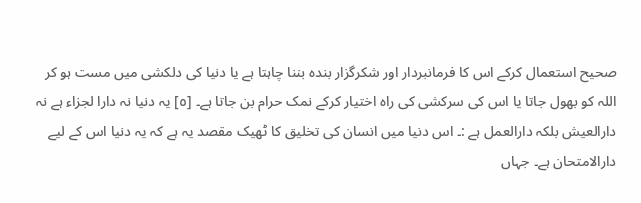صحیح استعمال کرکے اس کا فرمانبردار اور شکرگزار بندہ بننا چاہتا ہے یا دنیا کی دلکشی میں مست ہو کر اللہ کو بھول جاتا یا اس کی سرکشی کی راہ اختیار کرکے نمک حرام بن جاتا ہے۔ [٥] یہ دنیا نہ دارا لجزاء ہے نہ دارالعیش بلکہ دارالعمل ہے :۔ اس دنیا میں انسان کی تخلیق کا ٹھیک مقصد یہ ہے کہ یہ دنیا اس کے لیے دارالامتحان ہے۔ جہاں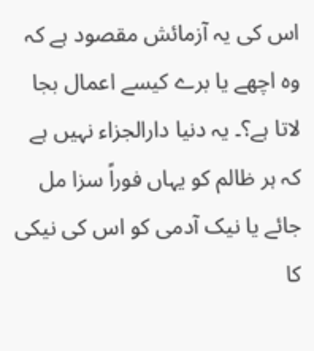اس کی یہ آزمائش مقصود ہے کہ وہ اچھے یا برے کیسے اعمال بجا لاتا ہے؟۔ یہ دنیا دارالجزاء نہیں ہے کہ ہر ظالم کو یہاں فوراً سزا مل جائے یا نیک آدمی کو اس کی نیکی کا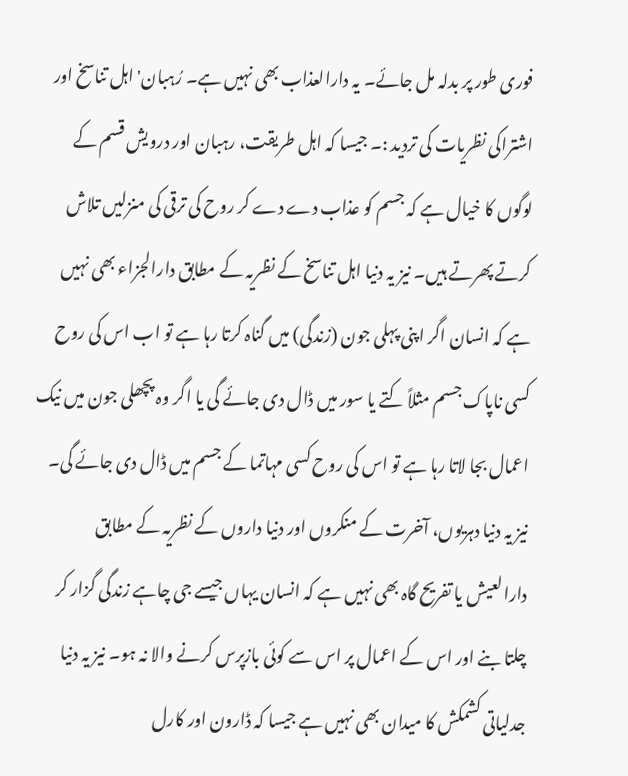فوری طور پر بدلہ مل جائے۔ یہ دارالعذاب بھی نہیں ہے۔ رُہبان' اہل تناسخ اور اشتراکی نظریات کی تردید :۔ جیسا کہ اہل طریقت، رہبان اور درویش قسم کے لوگوں کا خیال ہے کہ جسم کو عذاب دے دے کر روح کی ترقی کی منزلیں تلاش کرتے پھرتے ہیں۔ نیز یہ دنیا اہل تناسخ کے نظریہ کے مطابق دارالجزاء بھی نہیں ہے کہ انسان اگر اپنی پہلی جون (زندگی) میں گناہ کرتا رہا ہے تو اب اس کی روح کسی ناپاک جسم مثلاً کتے یا سور میں ڈال دی جائے گی یا اگر وہ پچھلی جون میں نیک اعمال بجا لاتا رہا ہے تو اس کی روح کسی مہاتما کے جسم میں ڈال دی جائے گی۔ نیز یہ دنیا دہریوں، آخرت کے منکروں اور دنیا داروں کے نظریہ کے مطابق دارالعیش یا تفریح گاہ بھی نہیں ہے کہ انسان یہاں جیسے جی چاہے زندگی گزار کر چلتا بنے اور اس کے اعمال پر اس سے کوئی بازپرس کرنے والا نہ ہو۔ نیز یہ دنیا جدلیاتی کشمکش کا میدان بھی نہیں ہے جیسا کہ ڈارون اور کارل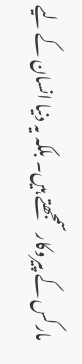مارکس کے پیروکار سمجھتے ہیں۔ بلکہ یہ دنیا انسان کے لیے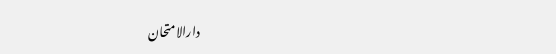دارالامتحان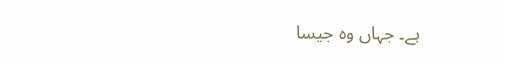ہے۔ جہاں وہ جیسا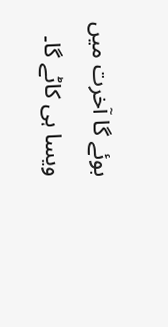بوئے گا آخرت میں ویسا ہی کاٹے گا۔